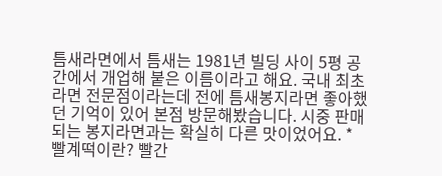틈새라면에서 틈새는 1981년 빌딩 사이 5평 공간에서 개업해 붙은 이름이라고 해요. 국내 최초 라면 전문점이라는데 전에 틈새봉지라면 좋아했던 기억이 있어 본점 방문해봤습니다. 시중 판매되는 봉지라면과는 확실히 다른 맛이었어요. * 빨계떡이란? 빨간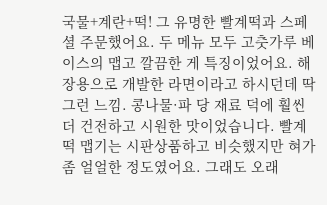국물+계란+떡! 그 유명한 빨계떡과 스페셜 주문했어요. 두 메뉴 모두 고춧가루 베이스의 맵고 깔끔한 게 특징이었어요. 해장용으로 개발한 라면이라고 하시던데 딱 그런 느낌. 콩나물·파 당 재료 덕에 훨씬 더 건전하고 시원한 맛이었습니다. 빨계떡 맵기는 시판상품하고 비슷했지만 혀가 좀 얼얼한 정도였어요. 그래도 오래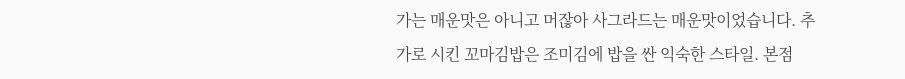가는 매운맛은 아니고 머잖아 사그라드는 매운맛이었습니다. 추가로 시킨 꼬마김밥은 조미김에 밥을 싼 익숙한 스타일. 본점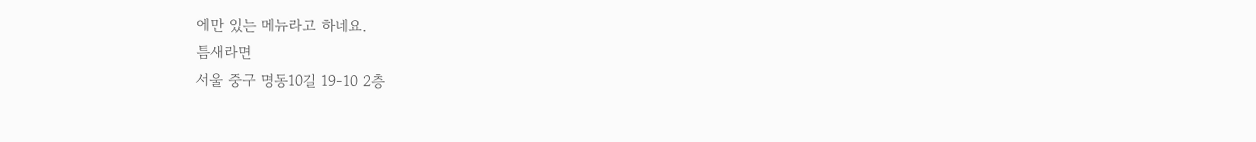에만 있는 메뉴라고 하네요.
틈새라면
서울 중구 명동10길 19-10 2층